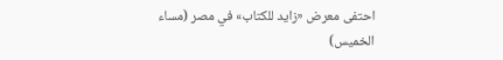احتفى معرض «زايد للكتاب» في مصر (مساء الخميس)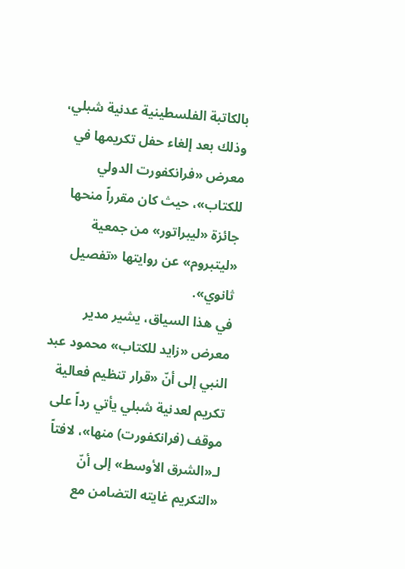بالكاتبة الفلسطينية عدنية شبلي، وذلك بعد إلغاء حفل تكريمها في معرض «فرانكفورت الدولي للكتاب»، حيث كان مقرراً منحها جائزة «ليبراتور» من جمعية «ليتبروم» عن روايتها «تفصيل ثانوي».
في هذا السياق، يشير مدير معرض «زايد للكتاب» محمود عبد النبي إلى أنّ «قرار تنظيم فعالية تكريم لعدنية شبلي يأتي رداً على موقف (فرانكفورت) منها»، لافتاً لـ«الشرق الأوسط» إلى أنّ «التكريم غايته التضامن مع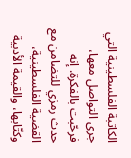الكاتبة الفلسطينية التي جرى التواصل معها، فرحّبت بالفكرة. إنه حدث رمزي للتضامن مع القضية الفلسطينية، وكتّابها، والقيمة الأدبية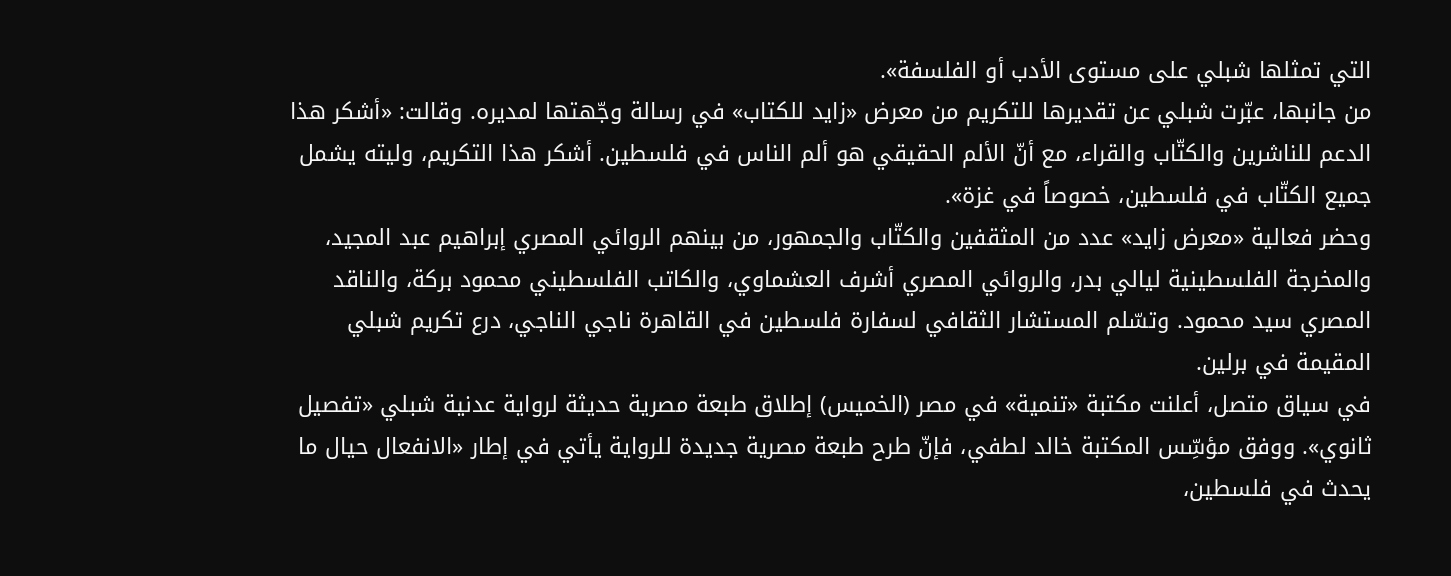التي تمثلها شبلي على مستوى الأدب أو الفلسفة».
من جانبها، عبّرت شبلي عن تقديرها للتكريم من معرض «زايد للكتاب» في رسالة وجّهتها لمديره. وقالت: «أشكر هذا الدعم للناشرين والكتّاب والقراء، مع أنّ الألم الحقيقي هو ألم الناس في فلسطين. أشكر هذا التكريم، وليته يشمل جميع الكتّاب في فلسطين، خصوصاً في غزة».
وحضر فعالية «معرض زايد» عدد من المثقفين والكتّاب والجمهور، من بينهم الروائي المصري إبراهيم عبد المجيد، والمخرجة الفلسطينية ليالي بدر، والروائي المصري أشرف العشماوي، والكاتب الفلسطيني محمود بركة، والناقد المصري سيد محمود. وتسّلم المستشار الثقافي لسفارة فلسطين في القاهرة ناجي الناجي، درع تكريم شبلي المقيمة في برلين.
في سياق متصل، أعلنت مكتبة «تنمية» في مصر (الخميس) إطلاق طبعة مصرية حديثة لرواية عدنية شبلي «تفصيل ثانوي». ووفق مؤسِّس المكتبة خالد لطفي، فإنّ طرح طبعة مصرية جديدة للرواية يأتي في إطار «الانفعال حيال ما يحدث في فلسطين،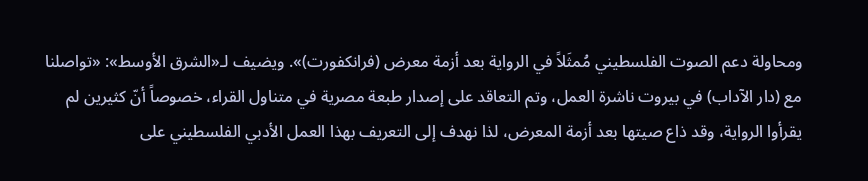ومحاولة دعم الصوت الفلسطيني مُمثَلاً في الرواية بعد أزمة معرض (فرانكفورت)». ويضيف لـ«الشرق الأوسط»: «تواصلنا مع (دار الآداب) في بيروت ناشرة العمل، وتم التعاقد على إصدار طبعة مصرية في متناول القراء، خصوصاً أنّ كثيرين لم يقرأوا الرواية، وقد ذاع صيتها بعد أزمة المعرض، لذا نهدف إلى التعريف بهذا العمل الأدبي الفلسطيني على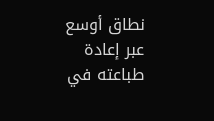نطاق أوسع عبر إعادة طباعته في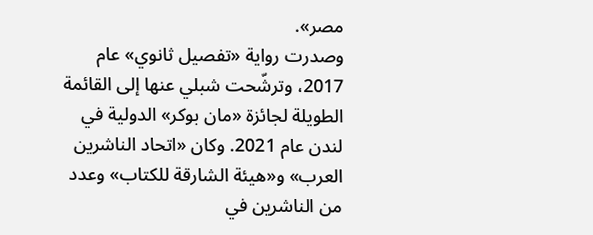مصر».
وصدرت رواية «تفصيل ثانوي» عام 2017، وترشّحت شبلي عنها إلى القائمة الطويلة لجائزة «مان بوكر» الدولية في لندن عام 2021. وكان «اتحاد الناشرين العرب» و«هيئة الشارقة للكتاب» وعدد من الناشرين في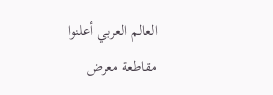العالم العربي أعلنوا مقاطعة معرض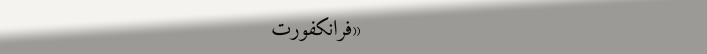«فرانكفورت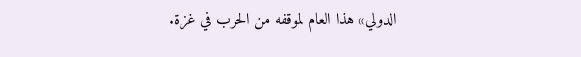الدولي» هذا العام لموقفه من الحرب في غزة.